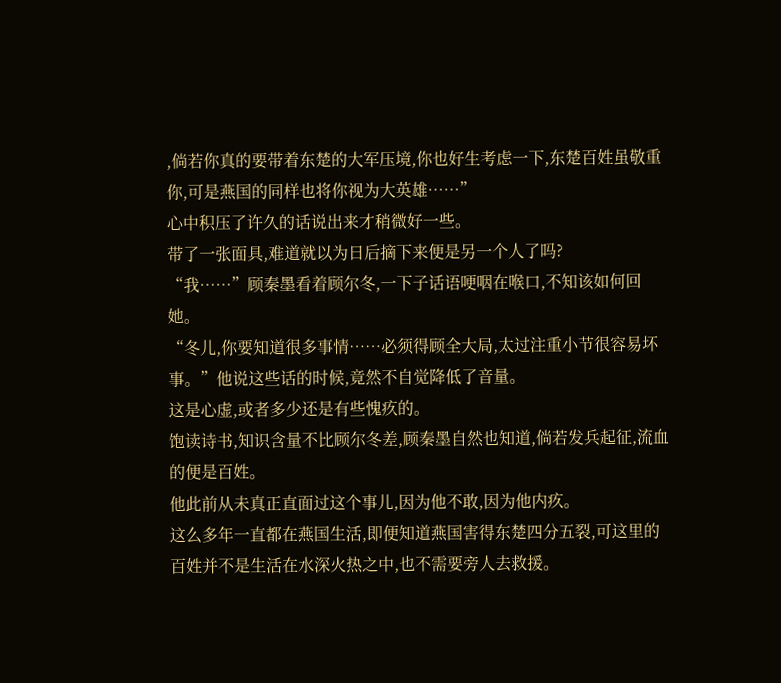,倘若你真的要带着东楚的大军压境,你也好生考虑一下,东楚百姓虽敬重你,可是燕国的同样也将你视为大英雄……”
心中积压了许久的话说出来才稍微好一些。
带了一张面具,难道就以为日后摘下来便是另一个人了吗?
“我……”顾秦墨看着顾尔冬,一下子话语哽咽在喉口,不知该如何回她。
“冬儿,你要知道很多事情……必须得顾全大局,太过注重小节很容易坏事。”他说这些话的时候,竟然不自觉降低了音量。
这是心虚,或者多少还是有些愧疚的。
饱读诗书,知识含量不比顾尔冬差,顾秦墨自然也知道,倘若发兵起征,流血的便是百姓。
他此前从未真正直面过这个事儿,因为他不敢,因为他内疚。
这么多年一直都在燕国生活,即便知道燕国害得东楚四分五裂,可这里的百姓并不是生活在水深火热之中,也不需要旁人去救援。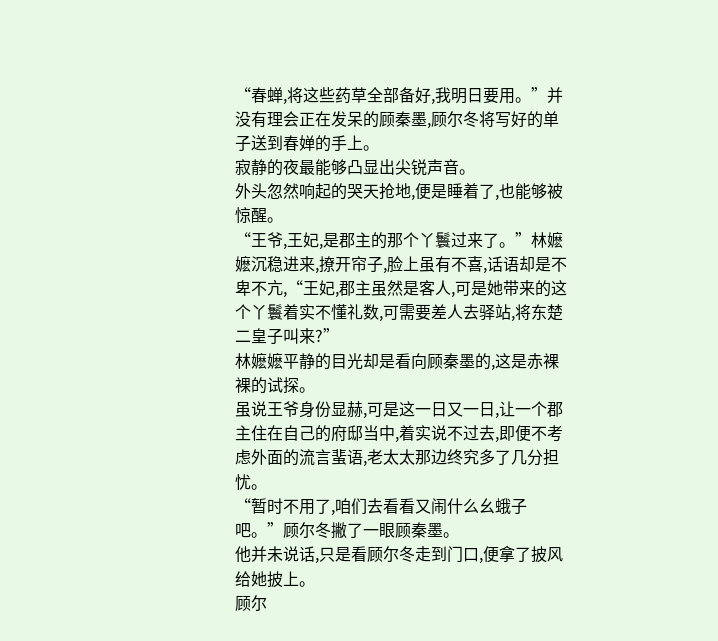“春蝉,将这些药草全部备好,我明日要用。”并没有理会正在发呆的顾秦墨,顾尔冬将写好的单子送到春婵的手上。
寂静的夜最能够凸显出尖锐声音。
外头忽然响起的哭天抢地,便是睡着了,也能够被惊醒。
“王爷,王妃,是郡主的那个丫鬟过来了。”林嬷嬷沉稳进来,撩开帘子,脸上虽有不喜,话语却是不卑不亢,“王妃,郡主虽然是客人,可是她带来的这个丫鬟着实不懂礼数,可需要差人去驿站,将东楚二皇子叫来?”
林嬷嬷平静的目光却是看向顾秦墨的,这是赤裸裸的试探。
虽说王爷身份显赫,可是这一日又一日,让一个郡主住在自己的府邸当中,着实说不过去,即便不考虑外面的流言蜚语,老太太那边终究多了几分担忧。
“暂时不用了,咱们去看看又闹什么幺蛾子吧。”顾尔冬撇了一眼顾秦墨。
他并未说话,只是看顾尔冬走到门口,便拿了披风给她披上。
顾尔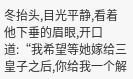冬抬头,目光平静,看着他下垂的眉眼,开口道:“我希望等她嫁给三皇子之后,你给我一个解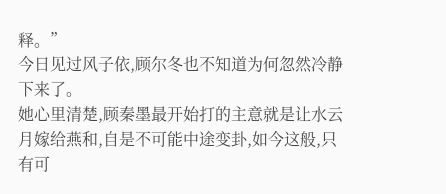释。”
今日见过风子依,顾尔冬也不知道为何忽然冷静下来了。
她心里清楚,顾秦墨最开始打的主意就是让水云月嫁给燕和,自是不可能中途变卦,如今这般,只有可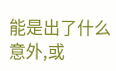能是出了什么意外,或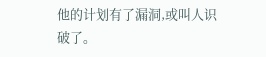他的计划有了漏洞,或叫人识破了。